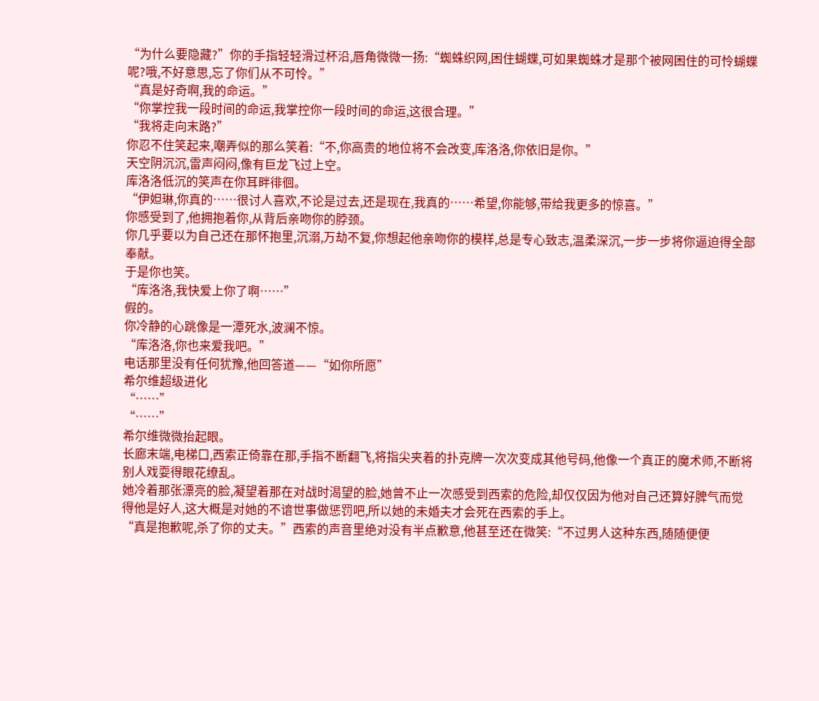“为什么要隐藏?”你的手指轻轻滑过杯沿,唇角微微一扬:“蜘蛛织网,困住蝴蝶,可如果蜘蛛才是那个被网困住的可怜蝴蝶呢?哦,不好意思,忘了你们从不可怜。”
“真是好奇啊,我的命运。”
“你掌控我一段时间的命运,我掌控你一段时间的命运,这很合理。”
“我将走向末路?”
你忍不住笑起来,嘲弄似的那么笑着:“不,你高贵的地位将不会改变,库洛洛,你依旧是你。”
天空阴沉沉,雷声闷闷,像有巨龙飞过上空。
库洛洛低沉的笑声在你耳畔徘徊。
“伊妲琳,你真的……很讨人喜欢,不论是过去,还是现在,我真的……希望,你能够,带给我更多的惊喜。”
你感受到了,他拥抱着你,从背后亲吻你的脖颈。
你几乎要以为自己还在那怀抱里,沉溺,万劫不复,你想起他亲吻你的模样,总是专心致志,温柔深沉,一步一步将你逼迫得全部奉献。
于是你也笑。
“库洛洛,我快爱上你了啊……”
假的。
你冷静的心跳像是一潭死水,波澜不惊。
“库洛洛,你也来爱我吧。”
电话那里没有任何犹豫,他回答道——“如你所愿”
希尔维超级进化
“……”
“……”
希尔维微微抬起眼。
长廊末端,电梯口,西索正倚靠在那,手指不断翻飞,将指尖夹着的扑克牌一次次变成其他号码,他像一个真正的魔术师,不断将别人戏耍得眼花缭乱。
她冷着那张漂亮的脸,凝望着那在对战时渴望的脸,她曾不止一次感受到西索的危险,却仅仅因为他对自己还算好脾气而觉得他是好人,这大概是对她的不谙世事做惩罚吧,所以她的未婚夫才会死在西索的手上。
“真是抱歉呢,杀了你的丈夫。”西索的声音里绝对没有半点歉意,他甚至还在微笑:“不过男人这种东西,随随便便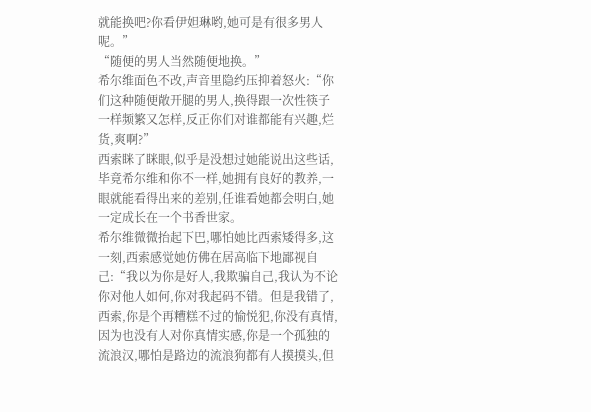就能换吧?你看伊妲琳哟,她可是有很多男人呢。”
“随便的男人当然随便地换。”
希尔维面色不改,声音里隐约压抑着怒火:“你们这种随便敞开腿的男人,换得跟一次性筷子一样频繁又怎样,反正你们对谁都能有兴趣,烂货,爽啊?”
西索眯了眯眼,似乎是没想过她能说出这些话,毕竟希尔维和你不一样,她拥有良好的教养,一眼就能看得出来的差别,任谁看她都会明白,她一定成长在一个书香世家。
希尔维微微抬起下巴,哪怕她比西索矮得多,这一刻,西索感觉她仿佛在居高临下地鄙视自己:“我以为你是好人,我欺骗自己,我认为不论你对他人如何,你对我起码不错。但是我错了,西索,你是个再糟糕不过的愉悦犯,你没有真情,因为也没有人对你真情实感,你是一个孤独的流浪汉,哪怕是路边的流浪狗都有人摸摸头,但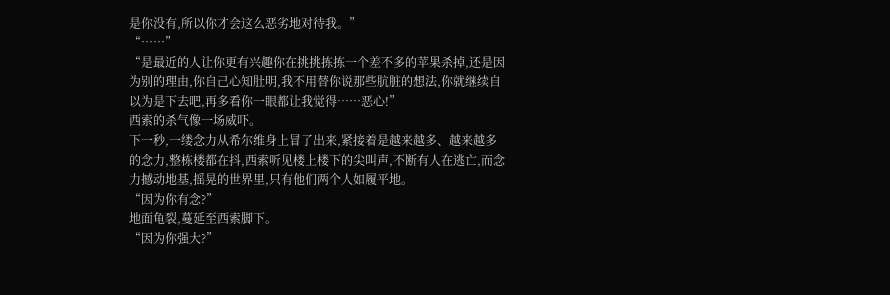是你没有,所以你才会这么恶劣地对待我。”
“……”
“是最近的人让你更有兴趣你在挑挑拣拣一个差不多的苹果杀掉,还是因为别的理由,你自己心知肚明,我不用替你说那些肮脏的想法,你就继续自以为是下去吧,再多看你一眼都让我觉得……恶心!”
西索的杀气像一场威吓。
下一秒,一缕念力从希尔维身上冒了出来,紧接着是越来越多、越来越多的念力,整栋楼都在抖,西索听见楼上楼下的尖叫声,不断有人在逃亡,而念力撼动地基,摇晃的世界里,只有他们两个人如履平地。
“因为你有念?”
地面龟裂,蔓延至西索脚下。
“因为你强大?”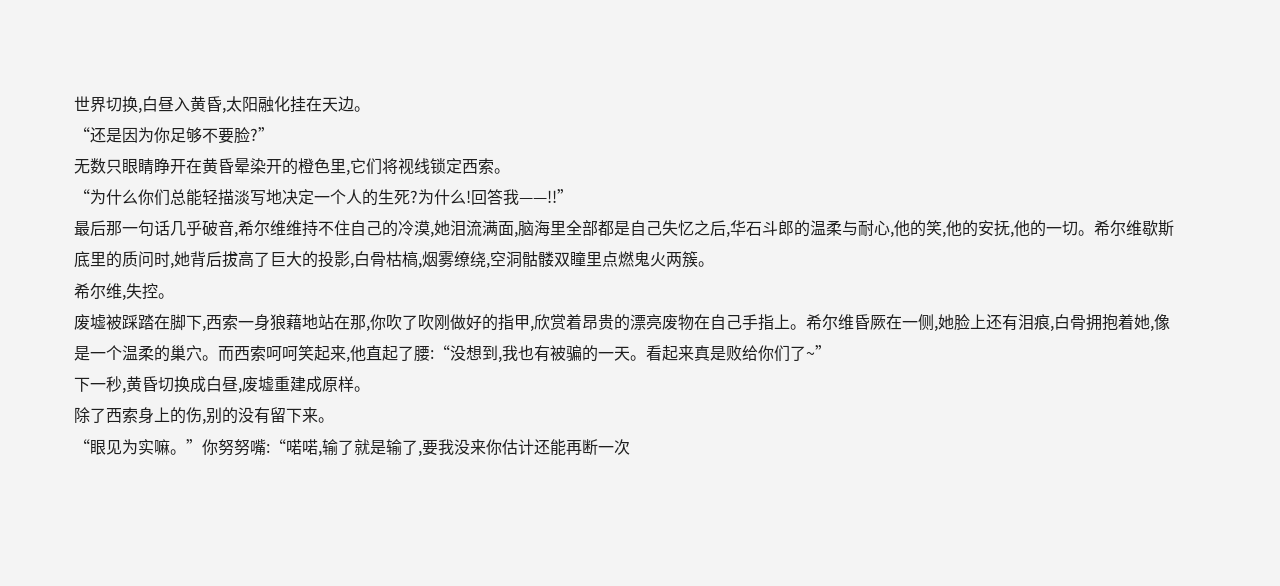世界切换,白昼入黄昏,太阳融化挂在天边。
“还是因为你足够不要脸?”
无数只眼睛睁开在黄昏晕染开的橙色里,它们将视线锁定西索。
“为什么你们总能轻描淡写地决定一个人的生死?为什么!回答我——!!”
最后那一句话几乎破音,希尔维维持不住自己的冷漠,她泪流满面,脑海里全部都是自己失忆之后,华石斗郎的温柔与耐心,他的笑,他的安抚,他的一切。希尔维歇斯底里的质问时,她背后拔高了巨大的投影,白骨枯槁,烟雾缭绕,空洞骷髅双瞳里点燃鬼火两簇。
希尔维,失控。
废墟被踩踏在脚下,西索一身狼藉地站在那,你吹了吹刚做好的指甲,欣赏着昂贵的漂亮废物在自己手指上。希尔维昏厥在一侧,她脸上还有泪痕,白骨拥抱着她,像是一个温柔的巢穴。而西索呵呵笑起来,他直起了腰:“没想到,我也有被骗的一天。看起来真是败给你们了~”
下一秒,黄昏切换成白昼,废墟重建成原样。
除了西索身上的伤,别的没有留下来。
“眼见为实嘛。”你努努嘴:“喏喏,输了就是输了,要我没来你估计还能再断一次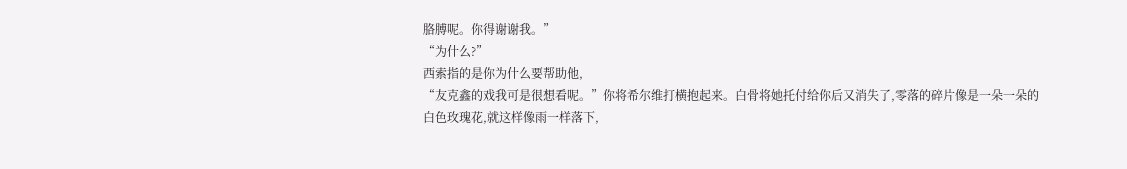胳膊呢。你得谢谢我。”
“为什么?”
西索指的是你为什么要帮助他,
“友克鑫的戏我可是很想看呢。”你将希尔维打横抱起来。白骨将她托付给你后又消失了,零落的碎片像是一朵一朵的白色玫瑰花,就这样像雨一样落下,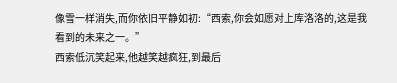像雪一样消失,而你依旧平静如初:“西索,你会如愿对上库洛洛的,这是我看到的未来之一。”
西索低沉笑起来,他越笑越疯狂,到最后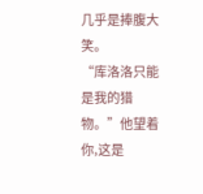几乎是捧腹大笑。
“库洛洛只能是我的猎物。”他望着你,这是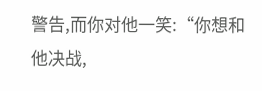警告,而你对他一笑:“你想和他决战,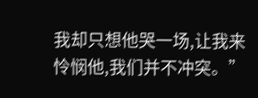我却只想他哭一场,让我来怜悯他,我们并不冲突。”